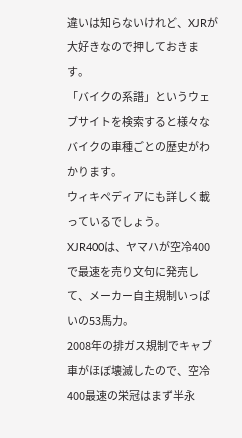違いは知らないけれど、XJRが大好きなので押しておきます。
「バイクの系譜」というウェブサイトを検索すると様々なバイクの車種ごとの歴史がわかります。
ウィキペディアにも詳しく載っているでしょう。
XJR400は、ヤマハが空冷400で最速を売り文句に発売して、メーカー自主規制いっぱいの53馬力。
2008年の排ガス規制でキャブ車がほぼ壊滅したので、空冷400最速の栄冠はまず半永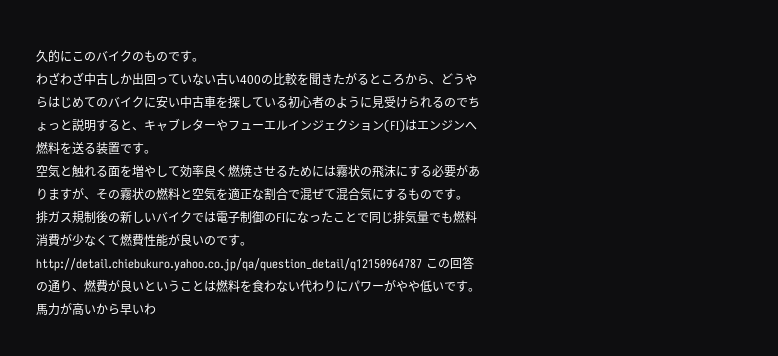久的にこのバイクのものです。
わざわざ中古しか出回っていない古い400の比較を聞きたがるところから、どうやらはじめてのバイクに安い中古車を探している初心者のように見受けられるのでちょっと説明すると、キャブレターやフューエルインジェクション(FI)はエンジンへ燃料を送る装置です。
空気と触れる面を増やして効率良く燃焼させるためには霧状の飛沫にする必要がありますが、その霧状の燃料と空気を適正な割合で混ぜて混合気にするものです。
排ガス規制後の新しいバイクでは電子制御のFIになったことで同じ排気量でも燃料消費が少なくて燃費性能が良いのです。
http://detail.chiebukuro.yahoo.co.jp/qa/question_detail/q12150964787 この回答の通り、燃費が良いということは燃料を食わない代わりにパワーがやや低いです。
馬力が高いから早いわ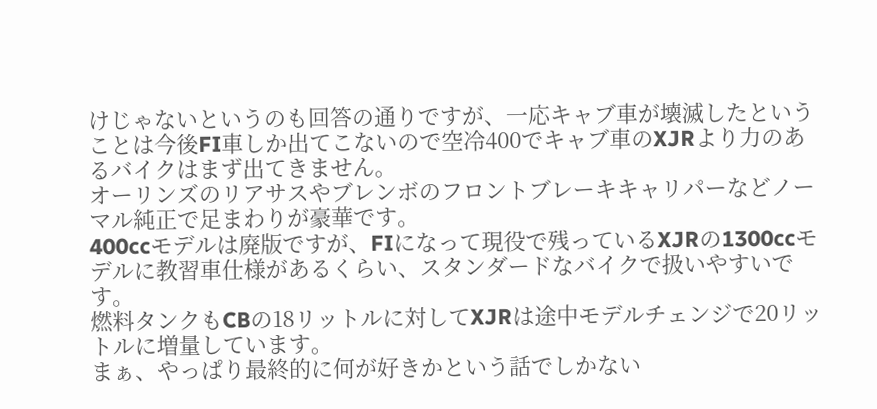けじゃないというのも回答の通りですが、一応キャブ車が壊滅したということは今後FI車しか出てこないので空冷400でキャブ車のXJRより力のあるバイクはまず出てきません。
オーリンズのリアサスやブレンボのフロントブレーキキャリパーなどノーマル純正で足まわりが豪華です。
400ccモデルは廃版ですが、FIになって現役で残っているXJRの1300ccモデルに教習車仕様があるくらい、スタンダードなバイクで扱いやすいです。
燃料タンクもCBの18リットルに対してXJRは途中モデルチェンジで20リットルに増量しています。
まぁ、やっぱり最終的に何が好きかという話でしかない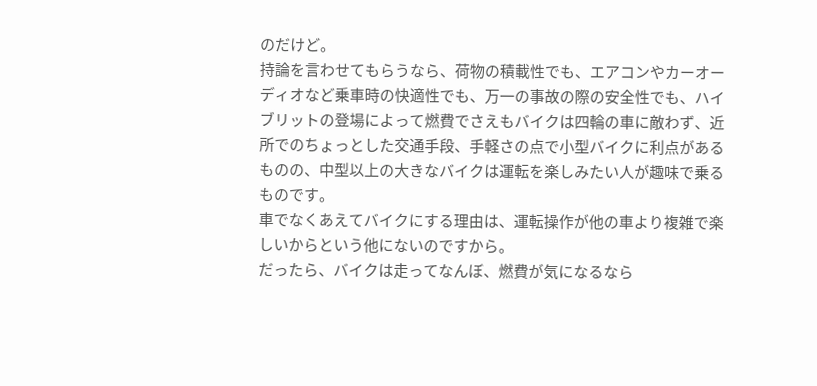のだけど。
持論を言わせてもらうなら、荷物の積載性でも、エアコンやカーオーディオなど乗車時の快適性でも、万一の事故の際の安全性でも、ハイブリットの登場によって燃費でさえもバイクは四輪の車に敵わず、近所でのちょっとした交通手段、手軽さの点で小型バイクに利点があるものの、中型以上の大きなバイクは運転を楽しみたい人が趣味で乗るものです。
車でなくあえてバイクにする理由は、運転操作が他の車より複雑で楽しいからという他にないのですから。
だったら、バイクは走ってなんぼ、燃費が気になるなら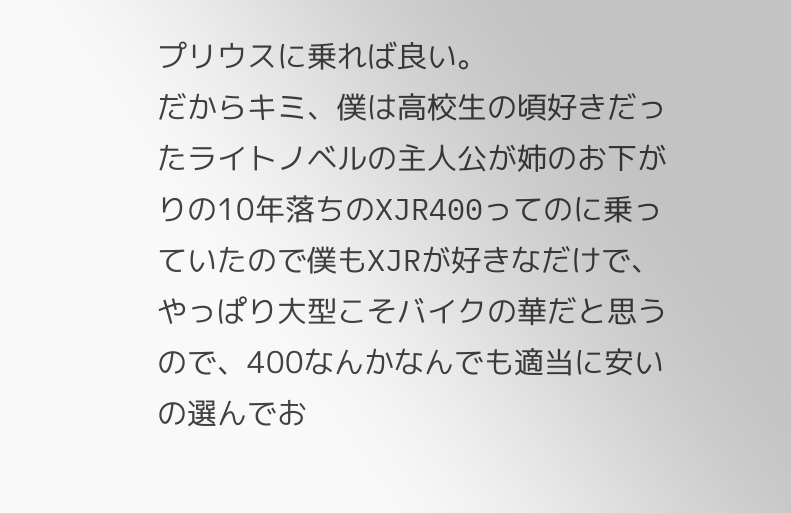プリウスに乗れば良い。
だからキミ、僕は高校生の頃好きだったライトノベルの主人公が姉のお下がりの10年落ちのXJR400ってのに乗っていたので僕もXJRが好きなだけで、やっぱり大型こそバイクの華だと思うので、400なんかなんでも適当に安いの選んでお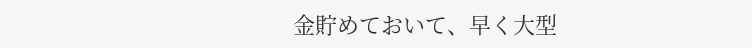金貯めておいて、早く大型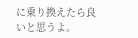に乗り換えたら良いと思うよ。